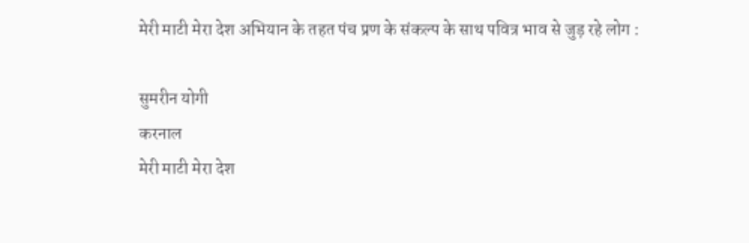मेरी माटी मेरा देश अभियान के तहत पंच प्रण के संकल्प के साथ पवित्र भाव से जुड़ रहे लोग :

सुमरीन योगी
करनाल
मेरी माटी मेरा देश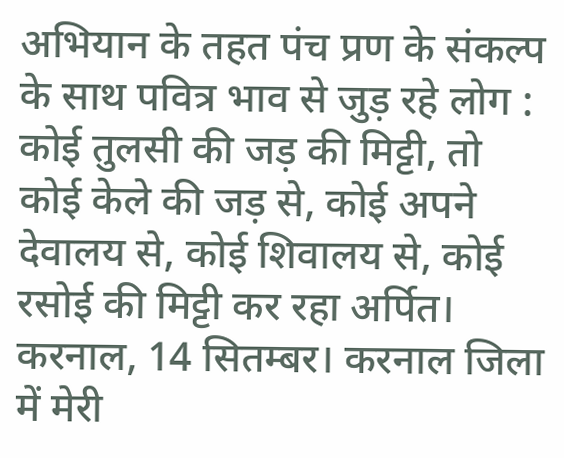अभियान के तहत पंच प्रण के संकल्प के साथ पवित्र भाव से जुड़ रहे लोग :
कोई तुलसी की जड़ की मिट्टी, तो कोई केले की जड़ से, कोई अपने देवालय से, कोई शिवालय से, कोई रसोई की मिट्टी कर रहा अर्पित।
करनाल, 14 सितम्बर। करनाल जिला में मेरी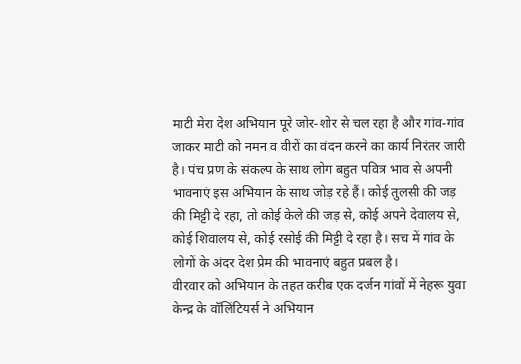माटी मेरा देश अभियान पूरे जोर-शोर से चल रहा है और गांव-गांव जाकर माटी को नमन व वीरों का वंदन करने का कार्य निरंतर जारी है। पंच प्रण के संकल्प के साथ लोग बहुत पवित्र भाव से अपनी भावनाएं इस अभियान के साथ जोड़ रहे हैं। कोई तुलसी की जड़ की मिट्टी दे रहा, तो कोई केले की जड़ से, कोई अपने देवालय से, कोई शिवालय से, कोई रसोई की मिट्टी दे रहा है। सच में गांव के लोगों के अंदर देश प्रेम की भावनाएं बहुत प्रबल है।
वीरवार को अभियान के तहत करीब एक दर्जन गांवों में नेहरू युवा केन्द्र के वॉलिंटियर्स ने अभियान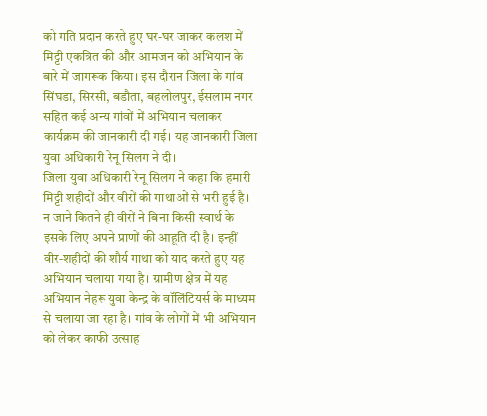को गति प्रदान करते हुए घर-घर जाकर कलश में मिट्टी एकत्रित की और आमजन को अभियान के बारे में जागरूक किया। इस दौरान जिला के गांव सिंघडा, सिरसी, बडौता, बहलोलपुर, ईसलाम नगर सहित कई अन्य गांवों में अभियान चलाकर कार्यक्रम की जानकारी दी गई। यह जानकारी जिला युवा अधिकारी रेनू सिलग ने दी।
जिला युवा अधिकारी रेनू सिलग ने कहा कि हमारी मिट्टी शहीदों और वीरों की गाथाओं से भरी हुई है। न जाने कितने ही वीरों ने बिना किसी स्वार्थ के इसके लिए अपने प्राणों की आहूति दी है। इन्हीं वीर-शहीदों की शौर्य गाथा को याद करते हुए यह अभियान चलाया गया है। ग्रामीण क्षेत्र में यह अभियान नेहरू युवा केन्द्र के वॉलिंटियर्स के माध्यम से चलाया जा रहा है। गांव के लोगों में भी अभियान को लेकर काफी उत्साह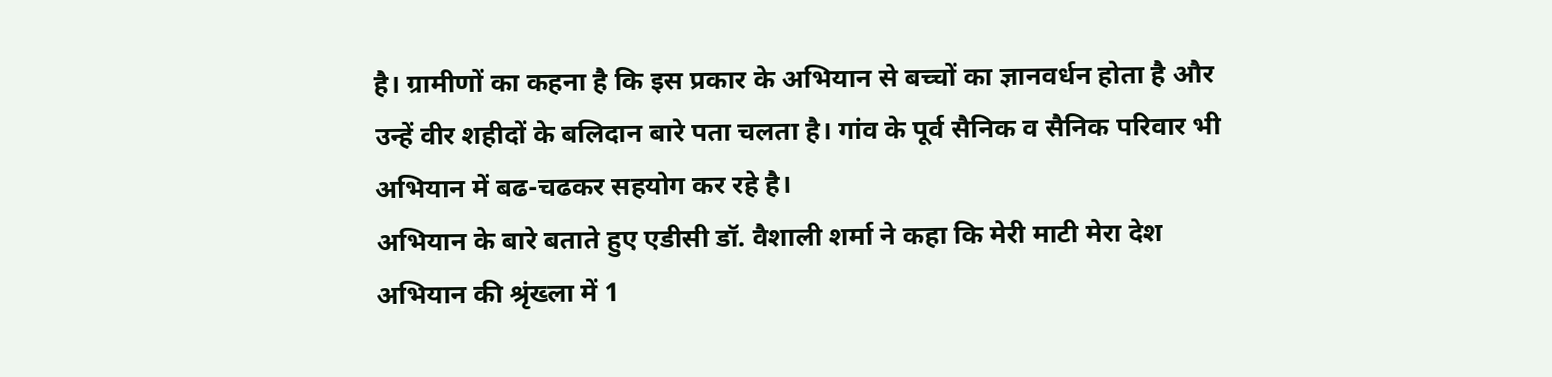है। ग्रामीणों का कहना है कि इस प्रकार के अभियान से बच्चों का ज्ञानवर्धन होता है और उन्हें वीर शहीदों के बलिदान बारे पता चलता है। गांव के पूर्व सैनिक व सैनिक परिवार भी अभियान में बढ-चढकर सहयोग कर रहे है।
अभियान के बारे बताते हुए एडीसी डॉ. वैशाली शर्मा ने कहा कि मेरी माटी मेरा देश अभियान की श्रृंख्ला में 1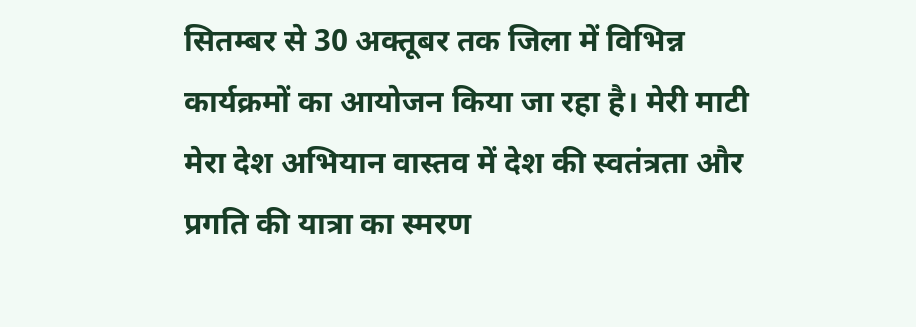सितम्बर से 30 अक्तूबर तक जिला में विभिन्न कार्यक्रमों का आयोजन किया जा रहा है। मेरी माटी मेरा देश अभियान वास्तव में देश की स्वतंत्रता और प्रगति की यात्रा का स्मरण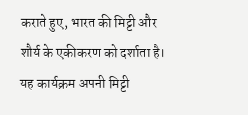कराते हुए, भारत की मिट्टी और शौर्य के एकीकरण को दर्शाता है। यह कार्यक्रम अपनी मिट्टी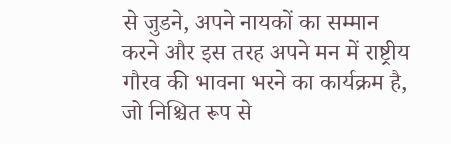से जुडने, अपने नायकों का सम्मान करने और इस तरह अपने मन में राष्ट्रीय गौरव की भावना भरने का कार्यक्रम है, जो निश्चित रूप से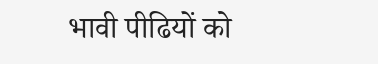भावी पीढियों को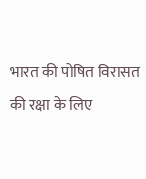भारत की पोषित विरासत की रक्षा के लिए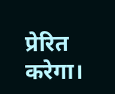प्रेरित करेगा।